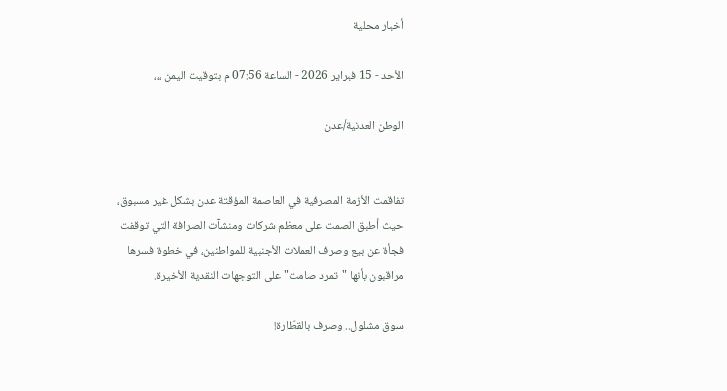أخبار محلية

الأحد - 15 فبراير 2026 - الساعة 07:56 م بتوقيت اليمن ،،،

الوطن العدنية/عدن


تفاقمت الأزمة المصرفية في العاصمة المؤقتة عدن بشكل غير مسبوق، حيث أطبق الصمت على معظم شركات ومنشآت الصرافة التي توقفت فجأة عن بيع وصرف العملات الأجنبية للمواطنين، في خطوة فسرها مراقبون بأنها "تمرد صامت" على التوجهات النقدية الأخيرة.

سوق مشلول.. وصرف بالقطّارة!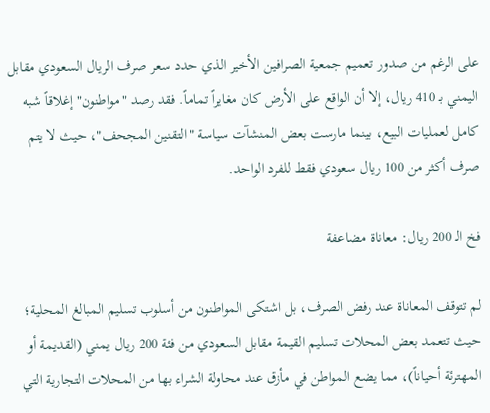على الرغم من صدور تعميم جمعية الصرافين الأخير الذي حدد سعر صرف الريال السعودي مقابل اليمني بـ 410 ريال، إلا أن الواقع على الأرض كان مغايراً تماماً. فقد رصد "مواطنون" إغلاقاً شبه كامل لعمليات البيع، بينما مارست بعض المنشآت سياسة "التقنين المجحف"، حيث لا يتم صرف أكثر من 100 ريال سعودي فقط للفرد الواحد.

فخ الـ 200 ريال: معاناة مضاعفة

لم تتوقف المعاناة عند رفض الصرف، بل اشتكى المواطنون من أسلوب تسليم المبالغ المحلية؛ حيث تتعمد بعض المحلات تسليم القيمة مقابل السعودي من فئة 200 ريال يمني (القديمة أو المهترئة أحياناً)، مما يضع المواطن في مأزق عند محاولة الشراء بها من المحلات التجارية التي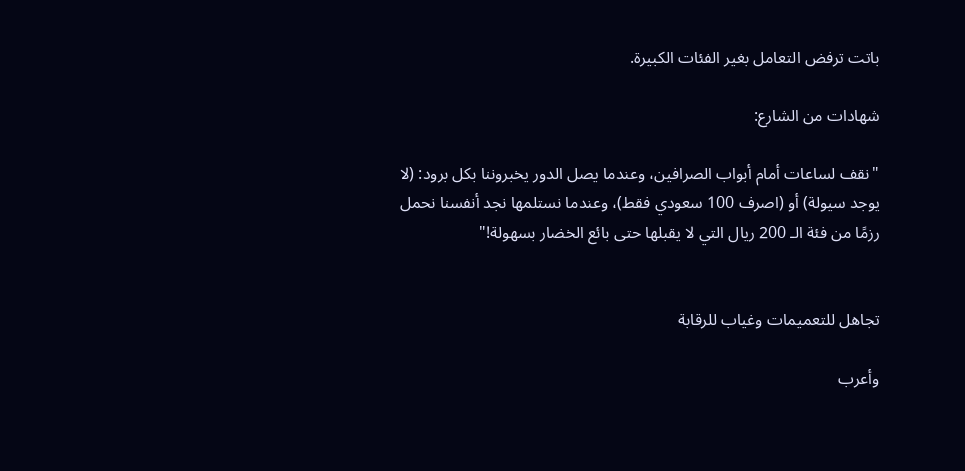باتت ترفض التعامل بغير الفئات الكبيرة.

شهادات من الشارع:

"نقف لساعات أمام أبواب الصرافين، وعندما يصل الدور يخبروننا بكل برود: (لا يوجد سيولة) أو (اصرف 100 سعودي فقط)، وعندما نستلمها نجد أنفسنا نحمل رزمًا من فئة الـ 200 ريال التي لا يقبلها حتى بائع الخضار بسهولة!"


تجاهل للتعميمات وغياب للرقابة

وأعرب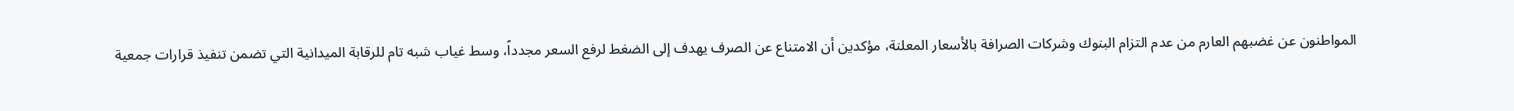المواطنون عن غضبهم العارم من عدم التزام البنوك وشركات الصرافة بالأسعار المعلنة، مؤكدين أن الامتناع عن الصرف يهدف إلى الضغط لرفع السعر مجدداً، وسط غياب شبه تام للرقابة الميدانية التي تضمن تنفيذ قرارات جمعية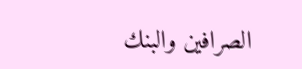الصرافين والبنك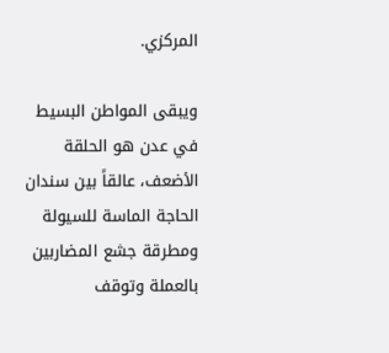المركزي.

ويبقى المواطن البسيط في عدن هو الحلقة الأضعف، عالقاً بين سندان الحاجة الماسة للسيولة ومطرقة جشع المضاربين بالعملة وتوقف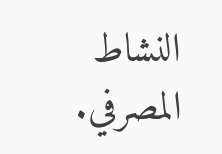النشاط المصرفي.